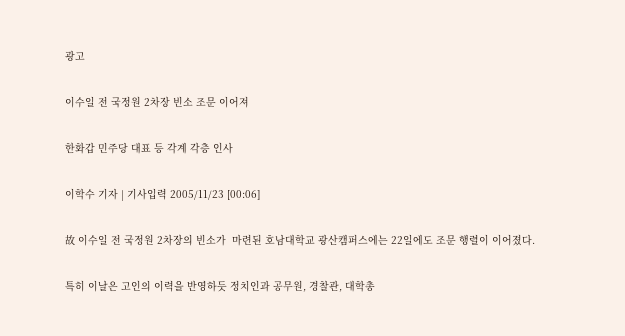광고

이수일 전 국정원 2차장 빈소 조문 이어져

한화갑 민주당 대표 등 각계 각층 인사

이학수 기자 | 기사입력 2005/11/23 [00:06]

故 이수일 전 국정원 2차장의 빈소가  마련된 호남대학교 광산캠퍼스에는 22일에도 조문 행렬이 이어졌다.

특히 이날은 고인의 이력을 반영하듯 정치인과 공무원, 경찰관, 대학총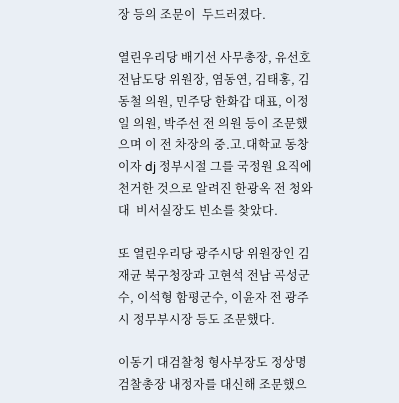장 등의 조문이  두드러졌다.

열린우리당 배기선 사무총장, 유선호 전남도당 위원장, 염동연, 김태홍, 김동철 의원, 민주당 한화갑 대표, 이정일 의원, 박주선 전 의원 등이 조문했으며 이 전 차장의 중.고.대학교 동창이자 dj 정부시절 그를 국정원 요직에 천거한 것으로 알려진 한광옥 전 청와대  비서실장도 빈소를 찾았다.

또 열린우리당 광주시당 위원장인 김재균 북구청장과 고현석 전남 곡성군수, 이석형 함평군수, 이윤자 전 광주시 정무부시장 등도 조문했다.

이동기 대검찰청 형사부장도 정상명 검찰총장 내정자를 대신해 조문했으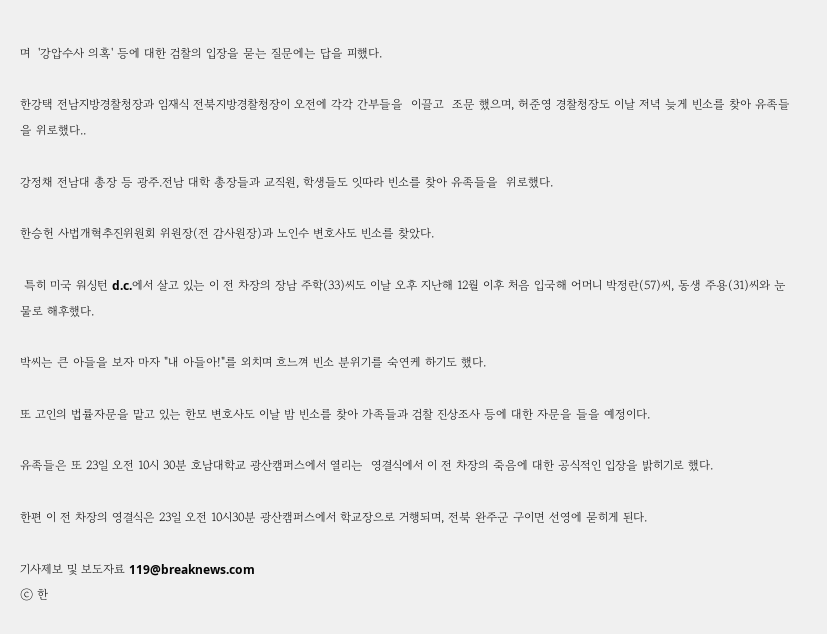며  '강압수사 의혹' 등에 대한 검찰의 입장을 묻는 질문에는 답을 피했다.

한강택 전남지방경찰청장과 임재식 전북지방경찰청장이 오전에 각각 간부들을  이끌고  조문 했으며, 허준영 경찰청장도 이날 저녁 늦게 빈소를 찾아 유족들을 위로했다..

강정채 전남대 총장 등 광주.전남 대학 총장들과 교직원, 학생들도 잇따라 빈소를 찾아 유족들을  위로했다.

한승헌 사법개혁추진위원회 위원장(전 감사원장)과 노인수 변호사도 빈소를 찾았다.

 특히 미국 워싱턴 d.c.에서 살고 있는 이 전 차장의 장남 주학(33)씨도 이날 오후 지난해 12월 이후 처음 입국해 어머니 박정란(57)씨, 동생 주용(31)씨와 눈물로 해후했다.

박씨는 큰 아들을 보자 마자 "내 아들아!"를 외치며 흐느껴 빈소 분위기를 숙연케 하기도 했다.

또 고인의 법률자문을 맡고 있는 한모 변호사도 이날 밤 빈소를 찾아 가족들과 검찰 진상조사 등에 대한 자문을 들을 예정이다.

유족들은 또 23일 오전 10시 30분 호남대학교 광산캠퍼스에서 열리는  영결식에서 이 전 차장의 죽음에 대한 공식적인 입장을 밝히기로 했다.

한편 이 전 차장의 영결식은 23일 오전 10시30분 광산캠퍼스에서 학교장으로 거행되며, 전북 완주군 구이면 선영에 묻히게 된다.

기사제보 및 보도자료 119@breaknews.com
ⓒ 한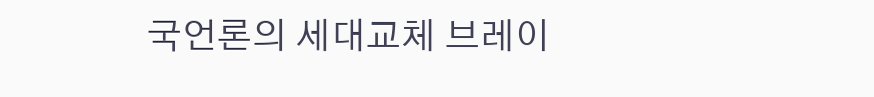국언론의 세대교체 브레이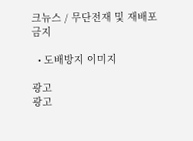크뉴스 / 무단전재 및 재배포금지

  • 도배방지 이미지

광고
광고